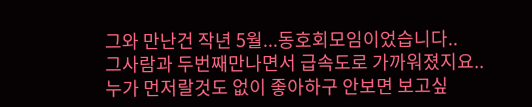그와 만난건 작년 5월...동호회모임이었습니다..
그사람과 두번째만나면서 급속도로 가까워졌지요..
누가 먼저랄것도 없이 좋아하구 안보면 보고싶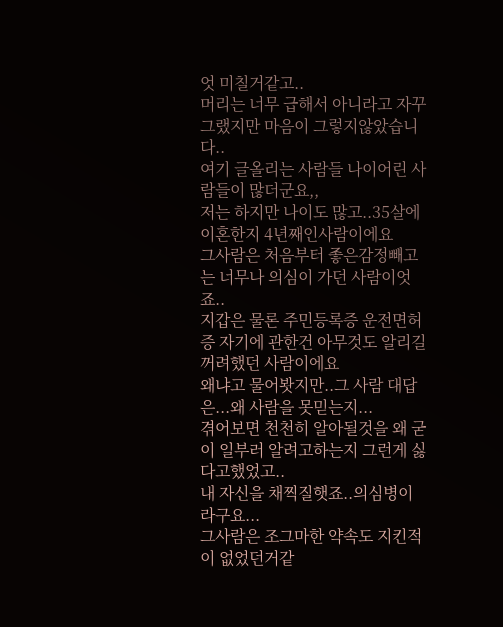엇 미칠거같고..
머리는 너무 급해서 아니라고 자꾸그랬지만 마음이 그렇지않았습니다..
여기 글올리는 사람들 나이어린 사람들이 많더군요,,
저는 하지만 나이도 많고..35살에 이혼한지 4년째인사람이에요
그사람은 처음부터 좋은감정빼고는 너무나 의심이 가던 사람이엇죠..
지갑은 물론 주민등록증 운전면허증 자기에 관한건 아무것도 알리길 꺼려했던 사람이에요
왜냐고 물어봣지만..그 사람 대답은...왜 사람을 못믿는지...
겪어보면 천천히 알아될것을 왜 굳이 일부러 알려고하는지 그런게 싫다고했었고..
내 자신을 채찍질햇죠..의심병이라구요...
그사람은 조그마한 약속도 지킨적이 없었던거같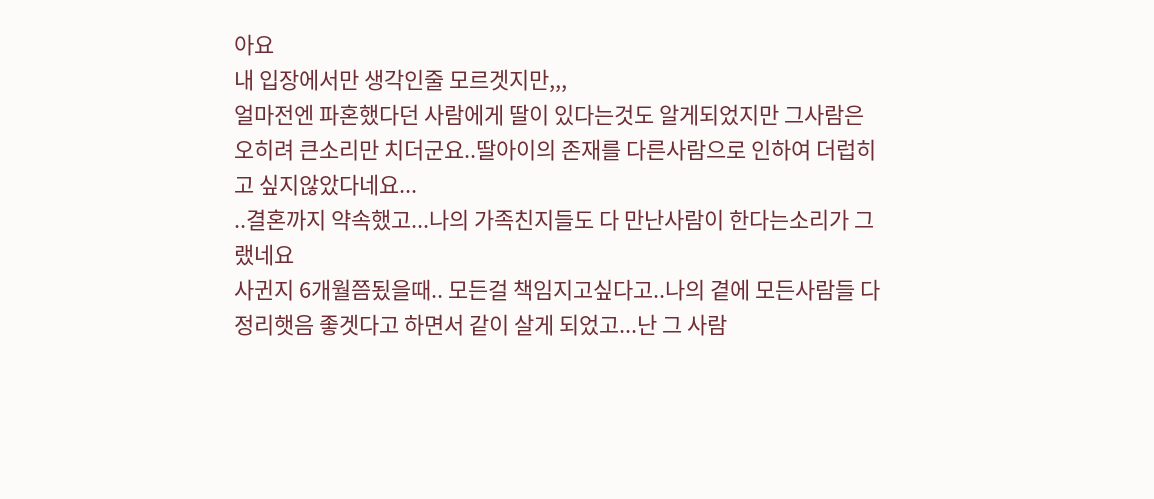아요
내 입장에서만 생각인줄 모르겟지만,,,
얼마전엔 파혼했다던 사람에게 딸이 있다는것도 알게되었지만 그사람은 오히려 큰소리만 치더군요..딸아이의 존재를 다른사람으로 인하여 더럽히고 싶지않았다네요...
..결혼까지 약속했고...나의 가족친지들도 다 만난사람이 한다는소리가 그랬네요
사귄지 6개월쯤됬을때.. 모든걸 책임지고싶다고..나의 곁에 모든사람들 다 정리햇음 좋겟다고 하면서 같이 살게 되었고...난 그 사람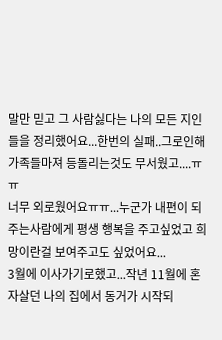말만 믿고 그 사람싫다는 나의 모든 지인들을 정리했어요...한번의 실패..그로인해 가족들마져 등돌리는것도 무서웠고....ㅠㅠ
너무 외로웠어요ㅠㅠ...누군가 내편이 되주는사람에게 평생 행복을 주고싶었고 희망이란걸 보여주고도 싶었어요...
3월에 이사가기로했고...작년 11월에 혼자살던 나의 집에서 동거가 시작되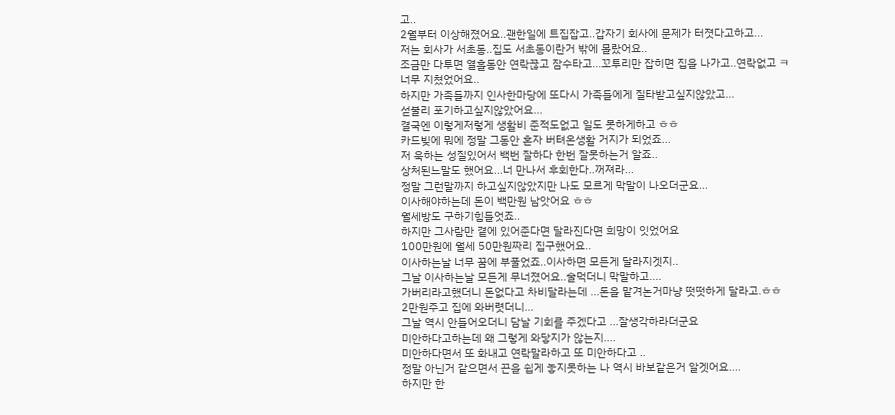고..
2월부터 이상해졌어요..괜한일에 트집잡고..갑자기 회사에 문제가 터졋다고하고...
저는 회사가 서초동..집도 서초동이란거 밖에 몰랐어요..
조금만 다투면 열흘동안 연락끊고 잠수타고...꼬투리만 잡히면 집을 나가고..연락없고 ㅋ
너무 지쳤었어요..
하지만 가족들까지 인사한마당에 또다시 가족들에게 질타받고싶지않았고...
섣불리 포기하고싶지않았어요...
결국엔 이렇게저렇게 생활비 준적도없고 일도 못하게하고 ㅎㅎ
카드빚에 뭐에 정말 그동안 혼자 버텨온생활 거지가 되었죠...
저 욱하는 성질있어서 백번 잘하다 한번 잘못하는거 알죠..
상처된느말도 했어요...너 만나서 후회한다..꺼져라...
정말 그런말까지 하고싶지않았지만 나도 모르게 막말이 나오더군요...
이사해야하는데 돈이 백만원 남앗어요 ㅎㅎ
월세방도 구하기힘들엇죠..
하지만 그사람만 곁에 있어준다면 달라진다면 희망이 잇었어요
100만원에 월세 50만원짜리 집구했어요..
이사하는날 너무 꿈에 부풀었죠..이사하면 모든게 달라지겟지..
그날 이사하는날 모든게 무너졌어요..술먹더니 막말하고....
가버리라고했더니 돈없다고 차비달라는데 ...돈을 맡겨논거마냥 떳떳하게 달라고.ㅎㅎ
2만원주고 집에 와버렷더니...
그날 역시 안들어오더니 담날 기회를 주겠다고 ...잘생각하라더군요
미안하다고하는데 왜 그렇게 와닿지가 않는지....
미안하다면서 또 화내고 연락말라하고 또 미안하다고 ..
정말 아닌거 같으면서 끈을 쉽게 놓지못하는 나 역시 바보같은거 알겟어요....
하지만 한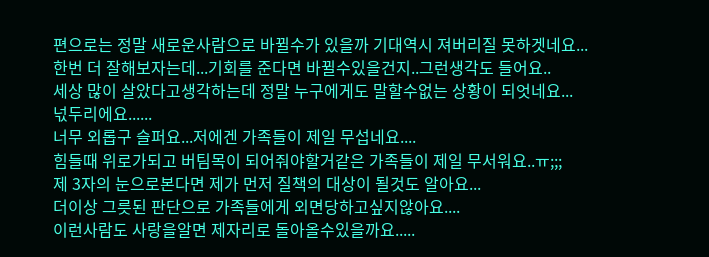편으로는 정말 새로운사람으로 바뀔수가 있을까 기대역시 져버리질 못하겟네요...
한번 더 잘해보자는데...기회를 준다면 바뀔수있을건지..그런생각도 들어요..
세상 많이 살았다고생각하는데 정말 누구에게도 말할수없는 상황이 되엇네요...
넋두리에요......
너무 외롭구 슬퍼요...저에겐 가족들이 제일 무섭네요....
힘들때 위로가되고 버팀목이 되어줘야할거같은 가족들이 제일 무서워요..ㅠ;;;
제 3자의 눈으로본다면 제가 먼저 질책의 대상이 될것도 알아요...
더이상 그릇된 판단으로 가족들에게 외면당하고싶지않아요....
이런사람도 사랑을알면 제자리로 돌아올수있을까요.....